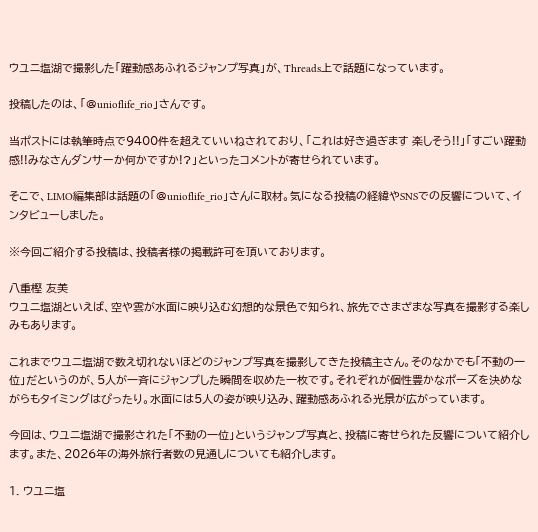ウユニ塩湖で撮影した「躍動感あふれるジャンプ写真」が、Threads上で話題になっています。

投稿したのは、「@unioflife_rio」さんです。

当ポストには執筆時点で9400件を超えていいねされており、「これは好き過ぎます 楽しそう!!」「すごい躍動感!!みなさんダンサーか何かですか!?」といったコメントが寄せられています。

そこで、LIMO編集部は話題の「@unioflife_rio」さんに取材。気になる投稿の経緯やSNSでの反響について、インタビューしました。

※今回ご紹介する投稿は、投稿者様の掲載許可を頂いております。

八重樫 友美
ウユニ塩湖といえば、空や雲が水面に映り込む幻想的な景色で知られ、旅先でさまざまな写真を撮影する楽しみもあります。

これまでウユニ塩湖で数え切れないほどのジャンプ写真を撮影してきた投稿主さん。そのなかでも「不動の一位」だというのが、5人が一斉にジャンプした瞬間を収めた一枚です。それぞれが個性豊かなポーズを決めながらもタイミングはぴったり。水面には5人の姿が映り込み、躍動感あふれる光景が広がっています。

今回は、ウユニ塩湖で撮影された「不動の一位」というジャンプ写真と、投稿に寄せられた反響について紹介します。また、2026年の海外旅行者数の見通しについても紹介します。

1. ウユニ塩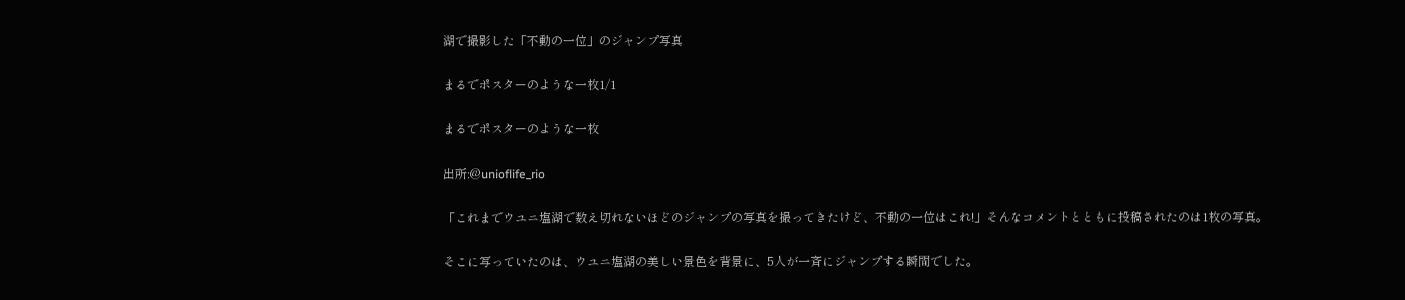湖で撮影した「不動の一位」のジャンプ写真

まるでポスターのような一枚1/1

まるでポスターのような一枚

出所:@unioflife_rio

「これまでウユニ塩湖で数え切れないほどのジャンプの写真を撮ってきたけど、不動の一位はこれ!」そんなコメントとともに投稿されたのは1枚の写真。

そこに写っていたのは、ウユニ塩湖の美しい景色を背景に、5人が一斉にジャンプする瞬間でした。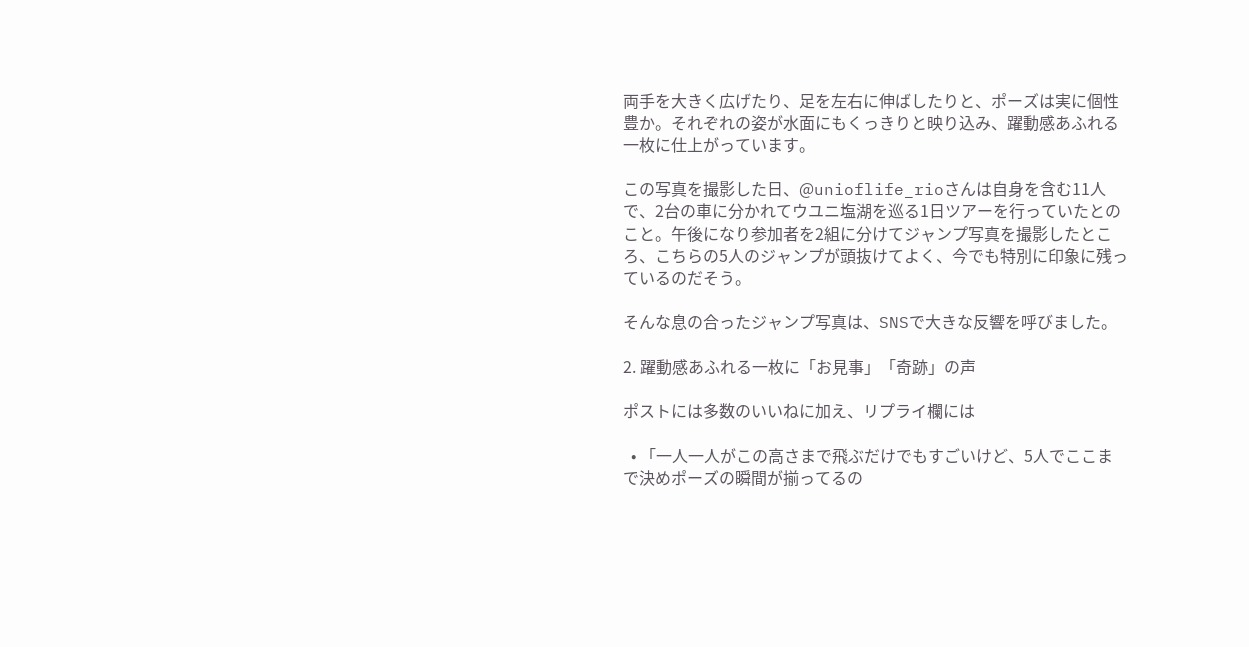両手を大きく広げたり、足を左右に伸ばしたりと、ポーズは実に個性豊か。それぞれの姿が水面にもくっきりと映り込み、躍動感あふれる一枚に仕上がっています。

この写真を撮影した日、@unioflife_rioさんは自身を含む11人で、2台の車に分かれてウユニ塩湖を巡る1日ツアーを行っていたとのこと。午後になり参加者を2組に分けてジャンプ写真を撮影したところ、こちらの5人のジャンプが頭抜けてよく、今でも特別に印象に残っているのだそう。

そんな息の合ったジャンプ写真は、SNSで大きな反響を呼びました。

2. 躍動感あふれる一枚に「お見事」「奇跡」の声

ポストには多数のいいねに加え、リプライ欄には

  • 「一人一人がこの高さまで飛ぶだけでもすごいけど、5人でここまで決めポーズの瞬間が揃ってるの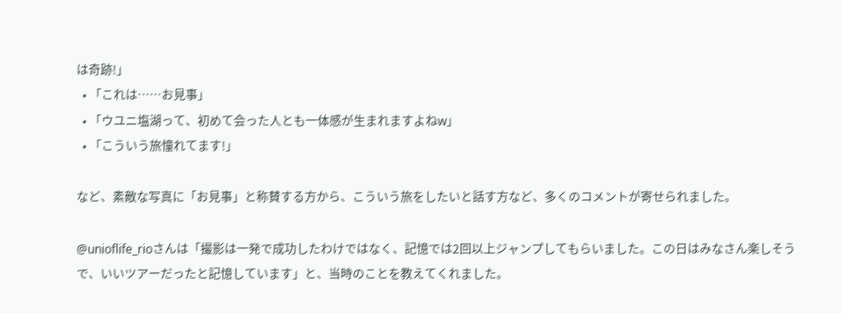は奇跡!」
  • 「これは……お見事」
  • 「ウユニ塩湖って、初めて会った人とも一体感が生まれますよねw」
  • 「こういう旅憧れてます!」

など、素敵な写真に「お見事」と称賛する方から、こういう旅をしたいと話す方など、多くのコメントが寄せられました。

@unioflife_rioさんは「撮影は一発で成功したわけではなく、記憶では2回以上ジャンプしてもらいました。この日はみなさん楽しそうで、いいツアーだったと記憶しています」と、当時のことを教えてくれました。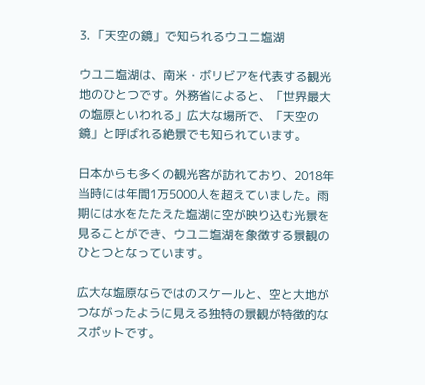3. 「天空の鏡」で知られるウユニ塩湖

ウユニ塩湖は、南米・ボリビアを代表する観光地のひとつです。外務省によると、「世界最大の塩原といわれる」広大な場所で、「天空の鏡」と呼ばれる絶景でも知られています。

日本からも多くの観光客が訪れており、2018年当時には年間1万5000人を超えていました。雨期には水をたたえた塩湖に空が映り込む光景を見ることができ、ウユニ塩湖を象徴する景観のひとつとなっています。

広大な塩原ならではのスケールと、空と大地がつながったように見える独特の景観が特徴的なスポットです。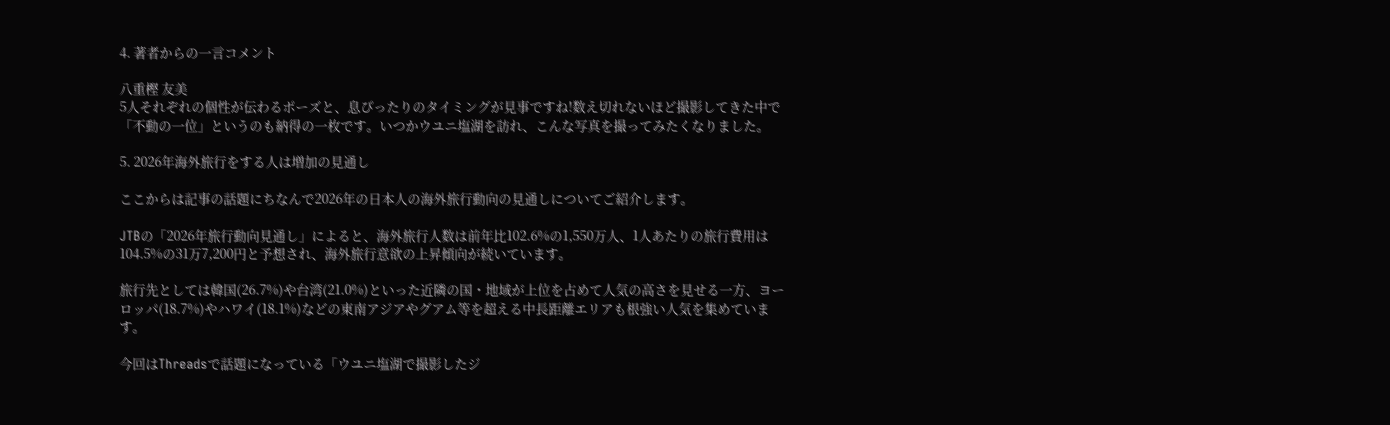4. 著者からの一言コメント

八重樫 友美
5人それぞれの個性が伝わるポーズと、息ぴったりのタイミングが見事ですね!数え切れないほど撮影してきた中で「不動の一位」というのも納得の一枚です。いつかウユニ塩湖を訪れ、こんな写真を撮ってみたくなりました。

5. 2026年海外旅行をする人は増加の見通し

ここからは記事の話題にちなんで2026年の日本人の海外旅行動向の見通しについてご紹介します。

JTBの「2026年旅行動向見通し」によると、海外旅行人数は前年比102.6%の1,550万人、1人あたりの旅行費用は104.5%の31万7,200円と予想され、海外旅行意欲の上昇傾向が続いています。

旅行先としては韓国(26.7%)や台湾(21.0%)といった近隣の国・地域が上位を占めて人気の高さを見せる一方、ヨーロッパ(18.7%)やハワイ(18.1%)などの東南アジアやグアム等を超える中長距離エリアも根強い人気を集めています。

今回はThreadsで話題になっている「ウユニ塩湖で撮影したジ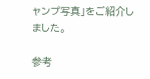ャンプ写真」をご紹介しました。

参考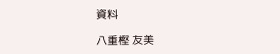資料

八重樫 友美